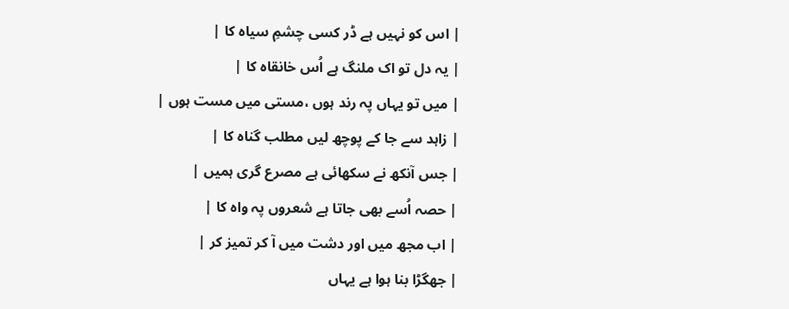| اس کو نہیں ہے ڈر کسی چشمِ سیاہ کا |
| یہ دل تو اک ملنگ ہے اُس خانقاہ کا |
| میں تو یہاں پہ رند ہوں ،مستی میں مست ہوں |
| زاہد سے جا کے پوچھ لیں مطلب گناہ کا |
| جس آنکھ نے سکھائی ہے مصرع گری ہمیں |
| حصہ اُسے بھی جاتا ہے شعروں پہ واہ کا |
| اب مجھ میں اور دشت میں آ کر تمیز کر |
| جھگڑا بنا ہوا ہے یہاں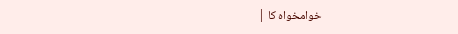خوامخواہ کا |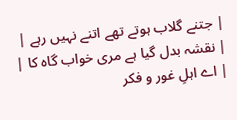| جتنے گلاب ہوتے تھے اتنے نہیں رہے |
| نقشہ بدل گیا ہے مری خواب گاہ کا |
| اے اہلِ غور و فکر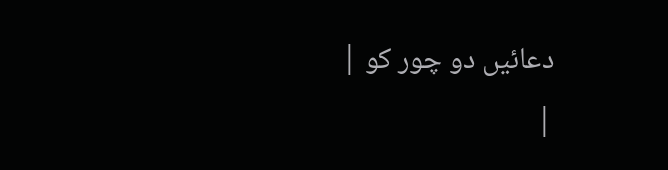دعائیں دو چور کو |
|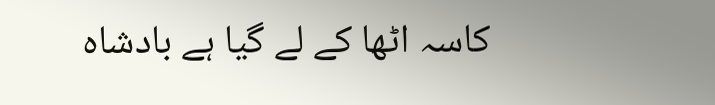کاسہ اٹھا کے لے گیا ہے بادشاہ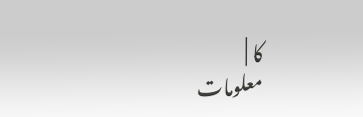کا |
معلومات